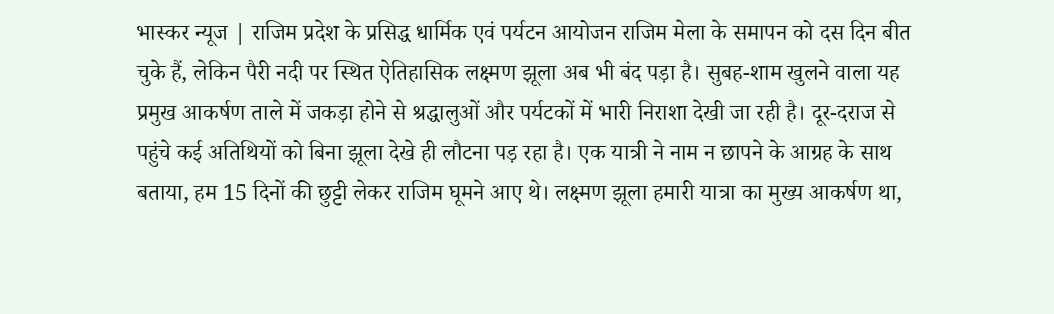भास्कर न्यूज | राजिम प्रदेश के प्रसिद्ध धार्मिक एवं पर्यटन आयोजन राजिम मेला के समापन को दस दिन बीत चुके हैं, लेकिन पैरी नदी पर स्थित ऐतिहासिक लक्ष्मण झूला अब भी बंद पड़ा है। सुबह-शाम खुलने वाला यह प्रमुख आकर्षण ताले में जकड़ा होने से श्रद्धालुओं और पर्यटकों में भारी निराशा देखी जा रही है। दूर-दराज से पहुंचे कई अतिथियों को बिना झूला देखे ही लौटना पड़ रहा है। एक यात्री ने नाम न छापने के आग्रह के साथ बताया, हम 15 दिनों की छुट्टी लेकर राजिम घूमने आए थे। लक्ष्मण झूला हमारी यात्रा का मुख्य आकर्षण था,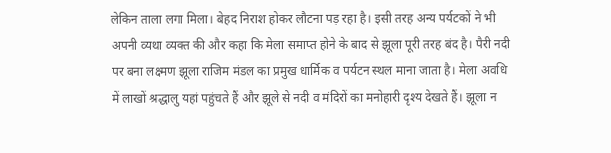लेकिन ताला लगा मिला। बेहद निराश होकर लौटना पड़ रहा है। इसी तरह अन्य पर्यटकों ने भी अपनी व्यथा व्यक्त की और कहा कि मेला समाप्त होने के बाद से झूला पूरी तरह बंद है। पैरी नदी पर बना लक्ष्मण झूला राजिम मंडल का प्रमुख धार्मिक व पर्यटन स्थल माना जाता है। मेला अवधि में लाखों श्रद्धालु यहां पहुंचते हैं और झूले से नदी व मंदिरों का मनोहारी दृश्य देखते हैं। झूला न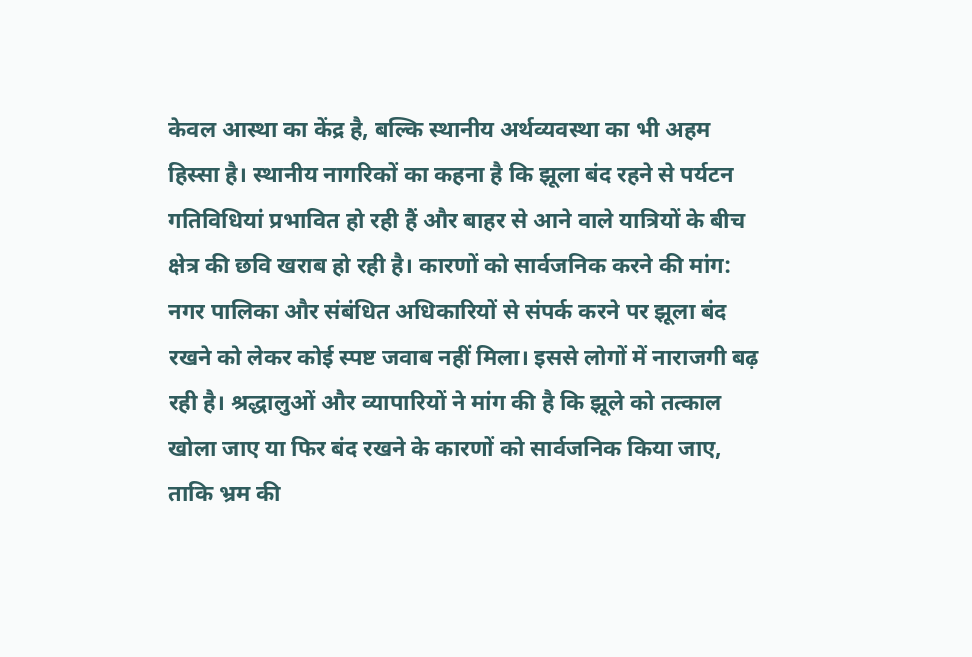केवल आस्था का केंद्र है, बल्कि स्थानीय अर्थव्यवस्था का भी अहम हिस्सा है। स्थानीय नागरिकों का कहना है कि झूला बंद रहने से पर्यटन गतिविधियां प्रभावित हो रही हैं और बाहर से आने वाले यात्रियों के बीच क्षेत्र की छवि खराब हो रही है। कारणों को सार्वजनिक करने की मांग: नगर पालिका और संबंधित अधिकारियों से संपर्क करने पर झूला बंद रखने को लेकर कोई स्पष्ट जवाब नहीं मिला। इससे लोगों में नाराजगी बढ़ रही है। श्रद्धालुओं और व्यापारियों ने मांग की है कि झूले को तत्काल खोला जाए या फिर बंद रखने के कारणों को सार्वजनिक किया जाए, ताकि भ्रम की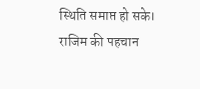स्थिति समाप्त हो सके। राजिम की पहचान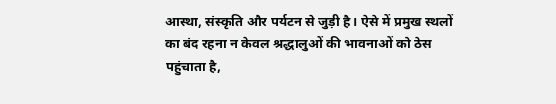आस्था, संस्कृति और पर्यटन से जुड़ी है। ऐसे में प्रमुख स्थलों का बंद रहना न केवल श्रद्धालुओं की भावनाओं को ठेस पहुंचाता है,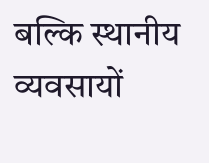बल्कि स्थानीय व्यवसायों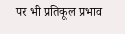पर भी प्रतिकूल प्रभाव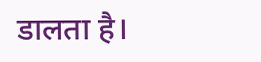डालता है।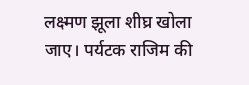लक्ष्मण झूला शीघ्र खोला जाए। पर्यटक राजिम की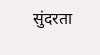सुंदरता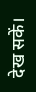देख सकें।